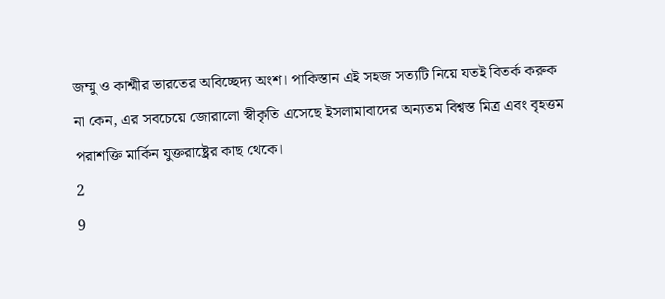জম্মু ও কাশ্মীর ভারতের অবিচ্ছেদ্য অংশ। পাকিস্তান এই সহজ সত্যটি নিয়ে যতই বিতর্ক করুক না কেন, এর সবচেয়ে জোরালো স্বীকৃতি এসেছে ইসলামাবাদের অন্যতম বিশ্বস্ত মিত্র এবং বৃহত্তম পরাশক্তি মার্কিন যুক্তরাষ্ট্রের কাছ থেকে।
2
9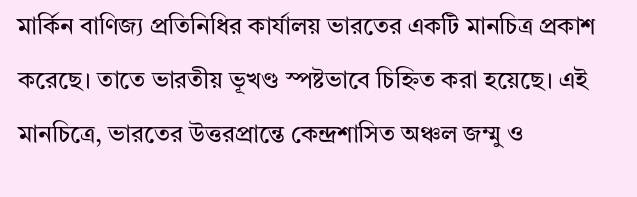মার্কিন বাণিজ্য প্রতিনিধির কার্যালয় ভারতের একটি মানচিত্র প্রকাশ করেছে। তাতে ভারতীয় ভূখণ্ড স্পষ্টভাবে চিহ্নিত করা হয়েছে। এই মানচিত্রে, ভারতের উত্তরপ্রান্তে কেন্দ্রশাসিত অঞ্চল জম্মু ও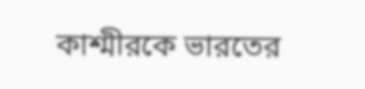কাশ্মীরকে ভারতের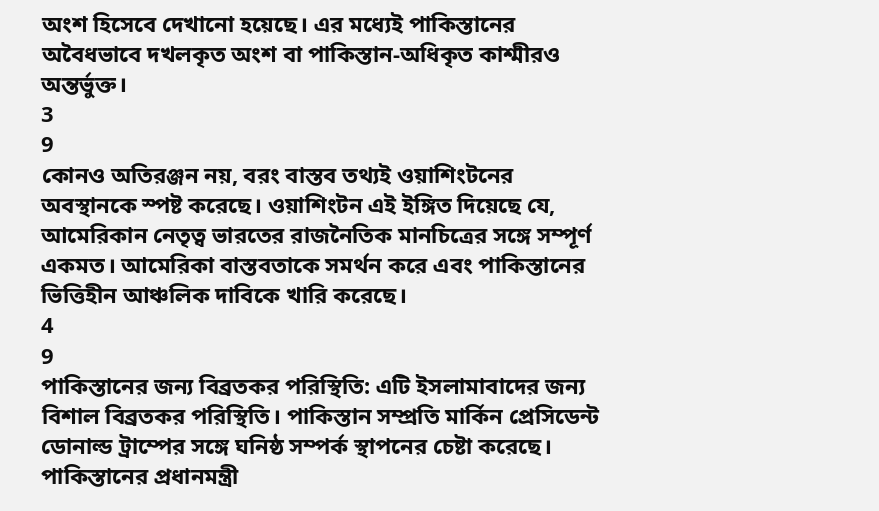অংশ হিসেবে দেখানো হয়েছে। এর মধ্যেই পাকিস্তানের অবৈধভাবে দখলকৃত অংশ বা পাকিস্তান-অধিকৃত কাশ্মীরও অন্তর্ভুক্ত।
3
9
কোনও অতিরঞ্জন নয়, বরং বাস্তব তথ্যই ওয়াশিংটনের অবস্থানকে স্পষ্ট করেছে। ওয়াশিংটন এই ইঙ্গিত দিয়েছে যে, আমেরিকান নেতৃত্ব ভারতের রাজনৈতিক মানচিত্রের সঙ্গে সম্পূর্ণ একমত। আমেরিকা বাস্তবতাকে সমর্থন করে এবং পাকিস্তানের ভিত্তিহীন আঞ্চলিক দাবিকে খারি করেছে।
4
9
পাকিস্তানের জন্য বিব্রতকর পরিস্থিতি: এটি ইসলামাবাদের জন্য বিশাল বিব্রতকর পরিস্থিতি। পাকিস্তান সম্প্রতি মার্কিন প্রেসিডেন্ট ডোনাল্ড ট্রাম্পের সঙ্গে ঘনিষ্ঠ সম্পর্ক স্থাপনের চেষ্টা করেছে। পাকিস্তানের প্রধানমন্ত্রী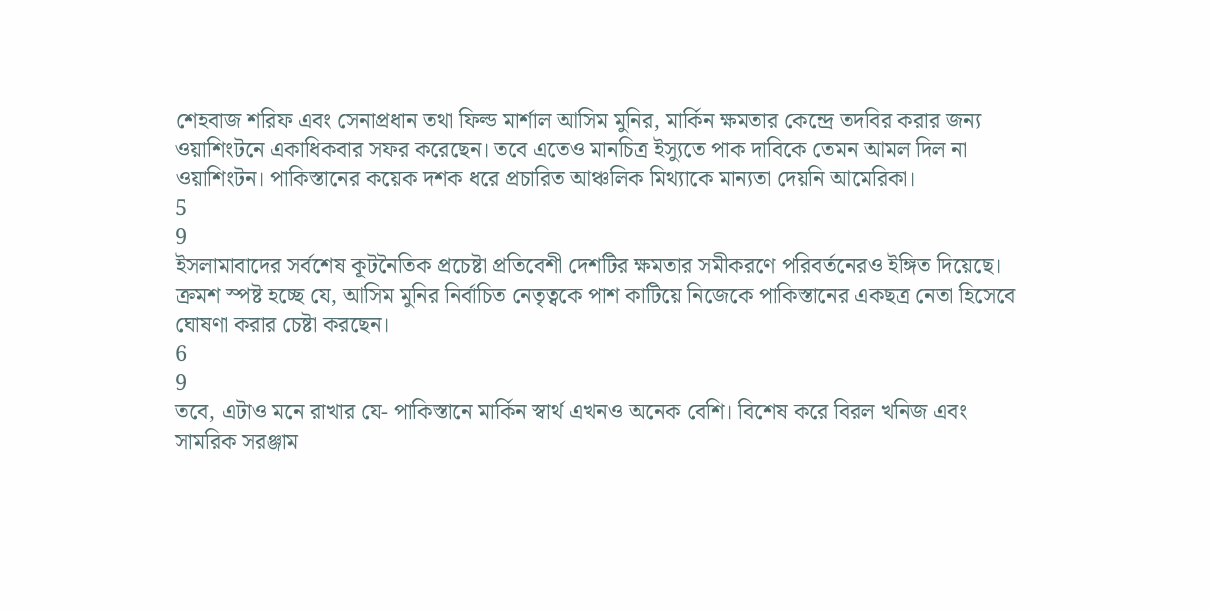শেহবাজ শরিফ এবং সেনাপ্রধান তথা ফিল্ড মার্শাল আসিম মুনির, মার্কিন ক্ষমতার কেন্দ্রে তদবির করার জন্য ওয়াশিংটনে একাধিকবার সফর করেছেন। তবে এতেও মানচিত্র ইস্যুতে পাক দাবিকে তেমন আমল দিল না ওয়াশিংটন। পাকিস্তানের কয়েক দশক ধরে প্রচারিত আঞ্চলিক মিথ্যাকে মান্যতা দেয়নি আমেরিকা।
5
9
ইসলামাবাদের সর্বশেষ কূটনৈতিক প্রচেষ্টা প্রতিবেশী দেশটির ক্ষমতার সমীকরণে পরিবর্তনেরও ইঙ্গিত দিয়েছে। ক্রমশ স্পষ্ট হচ্ছে যে, আসিম মুনির নির্বাচিত নেতৃত্বকে পাশ কাটিয়ে নিজেকে পাকিস্তানের একছত্র নেতা হিসেবে ঘোষণা করার চেষ্টা করছেন।
6
9
তবে, এটাও মনে রাখার যে- পাকিস্তানে মার্কিন স্বার্থ এখনও অনেক বেশি। বিশেষ করে বিরল খনিজ এবং সামরিক সরঞ্জাম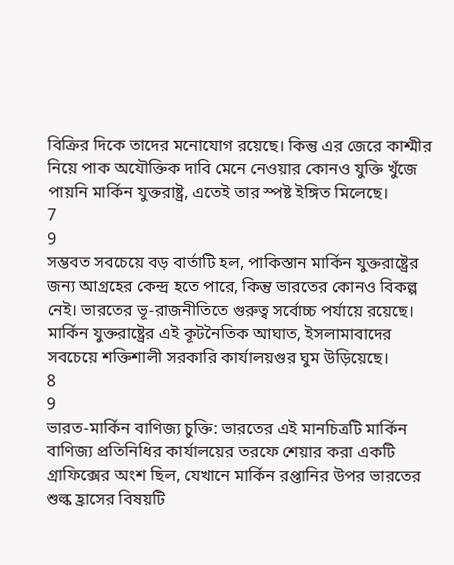বিক্রির দিকে তাদের মনোযোগ রয়েছে। কিন্তু এর জেরে কাশ্মীর নিয়ে পাক অযৌক্তিক দাবি মেনে নেওয়ার কোনও যুক্তি খুঁজে পায়নি মার্কিন যুক্তরাষ্ট্র, এতেই তার স্পষ্ট ইঙ্গিত মিলেছে।
7
9
সম্ভবত সবচেয়ে বড় বার্তাটি হল, পাকিস্তান মার্কিন যুক্তরাষ্ট্রের জন্য আগ্রহের কেন্দ্র হতে পারে, কিন্তু ভারতের কোনও বিকল্প নেই। ভারতের ভূ-রাজনীতিতে গুরুত্ব সর্বোচ্চ পর্যায়ে রয়েছে। মার্কিন যুক্তরাষ্ট্রের এই কূটনৈতিক আঘাত, ইসলামাবাদের সবচেয়ে শক্তিশালী সরকারি কার্যালয়গুর ঘুম উড়িয়েছে।
8
9
ভারত-মার্কিন বাণিজ্য চুক্তি: ভারতের এই মানচিত্রটি মার্কিন বাণিজ্য প্রতিনিধির কার্যালয়ের তরফে শেয়ার করা একটি গ্রাফিক্সের অংশ ছিল, যেখানে মার্কিন রপ্তানির উপর ভারতের শুল্ক হ্রাসের বিষয়টি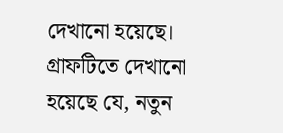দেখানো হয়েছে। গ্রাফটিতে দেখানো হয়েছে যে, নতুন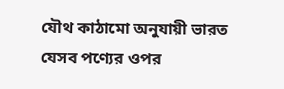যৌথ কাঠামো অনুযায়ী ভারত যেসব পণ্যের ওপর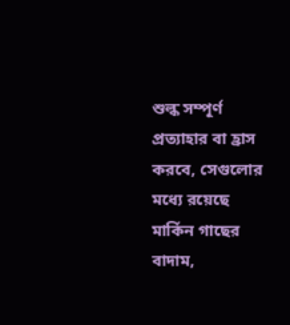শুল্ক সম্পূর্ণ প্রত্যাহার বা হ্রাস করবে, সেগুলোর মধ্যে রয়েছে মার্কিন গাছের বাদাম,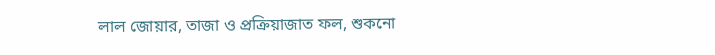লাল জোয়ার, তাজা ও প্রক্রিয়াজাত ফল, শুকনো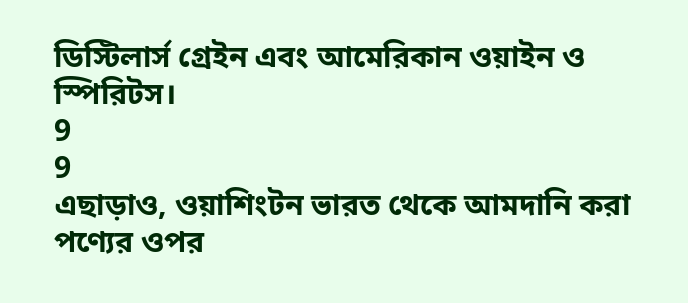ডিস্টিলার্স গ্রেইন এবং আমেরিকান ওয়াইন ও স্পিরিটস।
9
9
এছাড়াও, ওয়াশিংটন ভারত থেকে আমদানি করা পণ্যের ওপর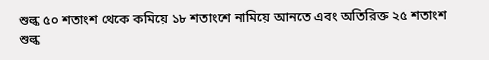শুল্ক ৫০ শতাংশ থেকে কমিয়ে ১৮ শতাংশে নামিয়ে আনতে এবং অতিরিক্ত ২৫ শতাংশ শুল্ক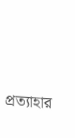প্রত্যাহার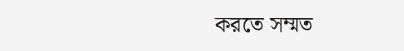করতে সম্মত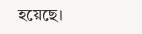হয়েছে।